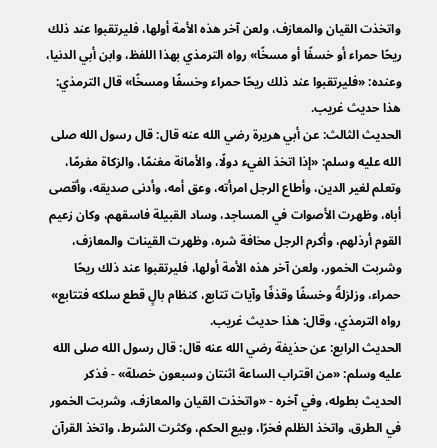واتخذت القيان والمعازف، ولعن آخر هذه الأمة أولها، فليرتقبوا عند ذلك ريحًا حمراء أو خسفًا أو مسخًا» رواه الترمذي بهذا اللفظ، وابن أبي الدنيا، وعنده: «فليرتقبوا عند ذلك ريحًا حمراء وخسفًا ومسخًا» قال الترمذي: هذا حديث غريب.
الحديث الثالث: عن أبي هريرة رضي الله عنه قال: قال رسول الله صلى الله عليه وسلم: «إذا اتخذ الفيء دولًا، والأمانة مغنمًا، والزكاة مغرمًا، وتعلم لغير الدين، وأطاع الرجل امرأته، وعق أمه، وأدنى صديقه، وأقصى أباه، وظهرت الأصوات في المساجد، وساد القبيلة فاسقهم، وكان زعيم القوم أرذلهم، وأكرم الرجل مخافة شره، وظهرت القينات والمعازف، وشربت الخمور، ولعن آخر هذه الأمة أولها، فليرتقبوا عند ذلك ريحًا حمراء، وزلزلةً وخسفًا وقذفًا وآيات تتابع، كنظام بالٍ قطع سلكه فتتابع» رواه الترمذي، وقال: هذا حديث غريب.
الحديث الرابع: عن حذيفة رضي الله عنه قال: قال رسول الله صلى الله عليه وسلم: «من اقتراب الساعة اثنتان وسبعون خصلة» - فذكر الحديث بطوله، وفي آخره - «واتخذت القيان والمعازف، وشربت الخمور في الطرق، واتخذ الظلم فخرًا، وبيع الحكم، وكثرت الشرط، واتخذ القرآن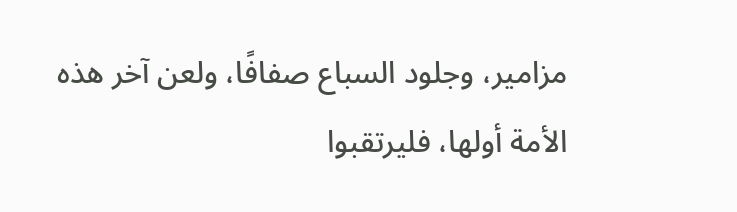مزامير، وجلود السباع صفافًا، ولعن آخر هذه الأمة أولها، فليرتقبوا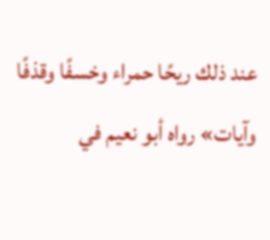عند ذلك ريحًا حمراء وخسفًا وقذفًا وآيات» رواه أبو نعيم في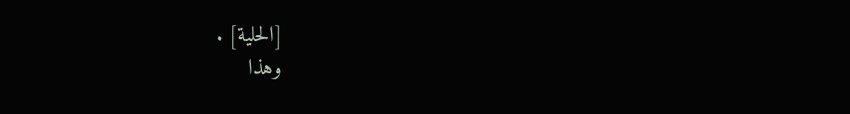[الحلية] .
وهذا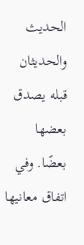الحديث والحديثان قبله يصدق بعضها بعضًا. وفي اتفاق معانيها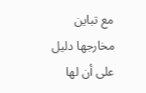مع تباين مخارجها دليل على أن لها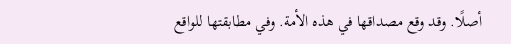أصلًا. وقد وقع مصداقها في هذه الأمة. وفي مطابقتها للواقع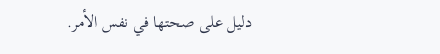دليل على صحتها في نفس الأمر.